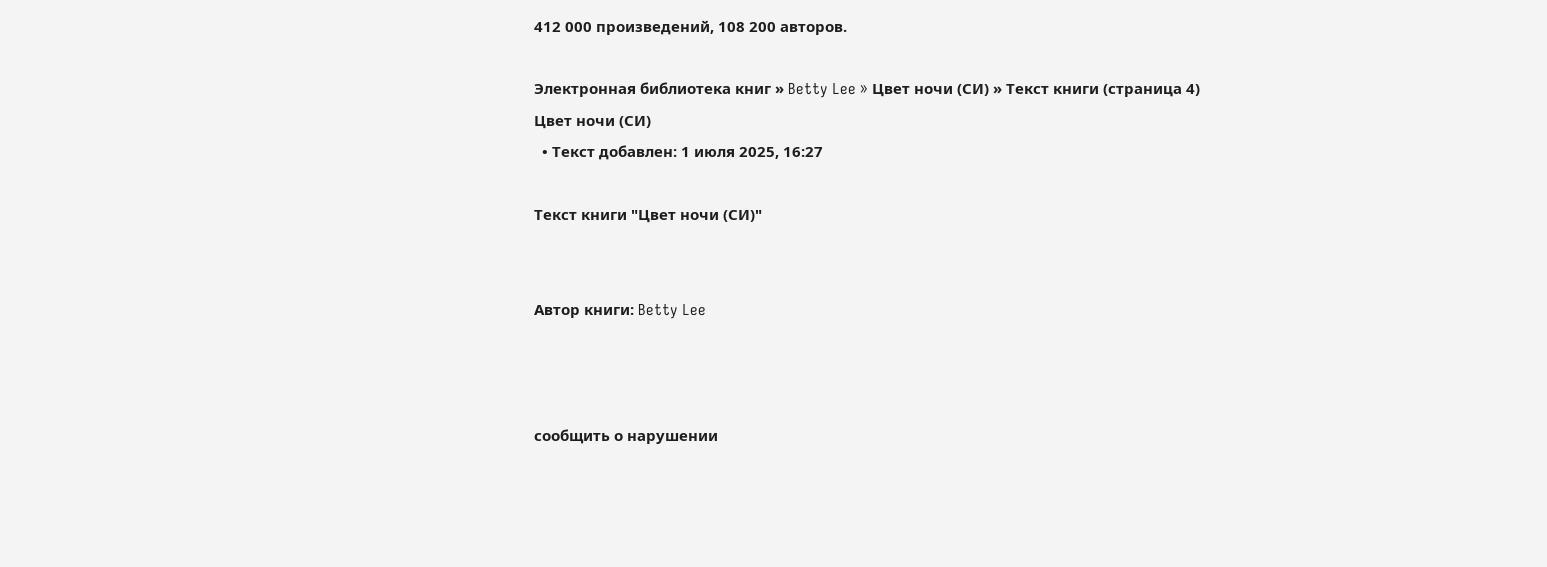412 000 произведений, 108 200 авторов.

Электронная библиотека книг » Betty Lee » Цвет ночи (СИ) » Текст книги (страница 4)
Цвет ночи (СИ)
  • Текст добавлен: 1 июля 2025, 16:27

Текст книги "Цвет ночи (СИ)"


Автор книги: Betty Lee



сообщить о нарушении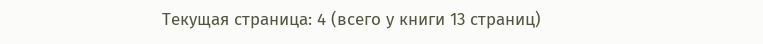Текущая страница: 4 (всего у книги 13 страниц)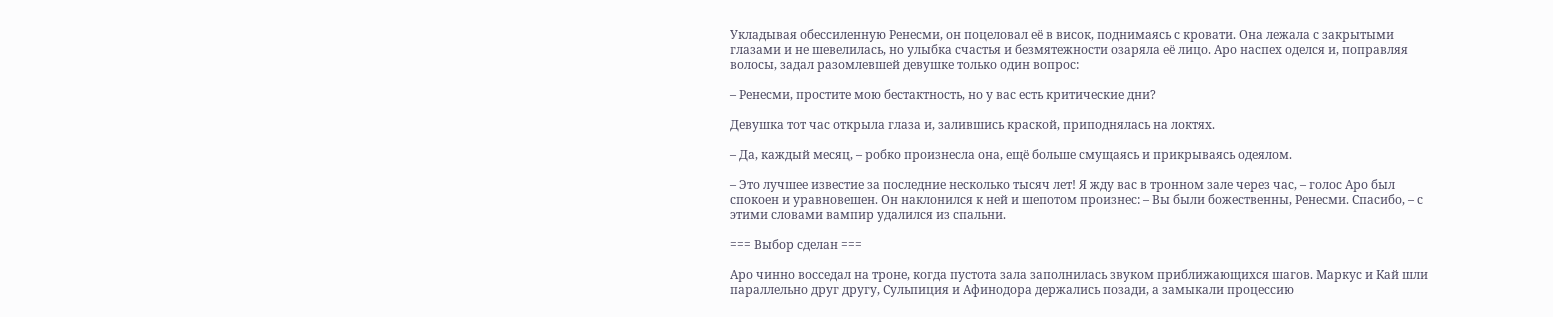Укладывая обессиленную Ренесми, он поцеловал её в висок, поднимаясь с кровати. Она лежала с закрытыми глазами и не шевелилась, но улыбка счастья и безмятежности озаряла её лицо. Аро наспех оделся и, поправляя волосы, задал разомлевшей девушке только один вопрос:

– Ренесми, простите мою бестактность, но у вас есть критические дни?

Девушка тот час открыла глаза и, залившись краской, приподнялась на локтях.

– Да, каждый месяц, – робко произнесла она, ещё больше смущаясь и прикрываясь одеялом.

– Это лучшее известие за последние несколько тысяч лет! Я жду вас в тронном зале через час, – голос Аро был спокоен и уравновешен. Он наклонился к ней и шепотом произнес: – Вы были божественны, Ренесми. Спасибо, – с этими словами вампир удалился из спальни.

=== Выбор сделан ===

Аро чинно восседал на троне, когда пустота зала заполнилась звуком приближающихся шагов. Маркус и Кай шли параллельно друг другу, Сульпиция и Афинодора держались позади, а замыкали процессию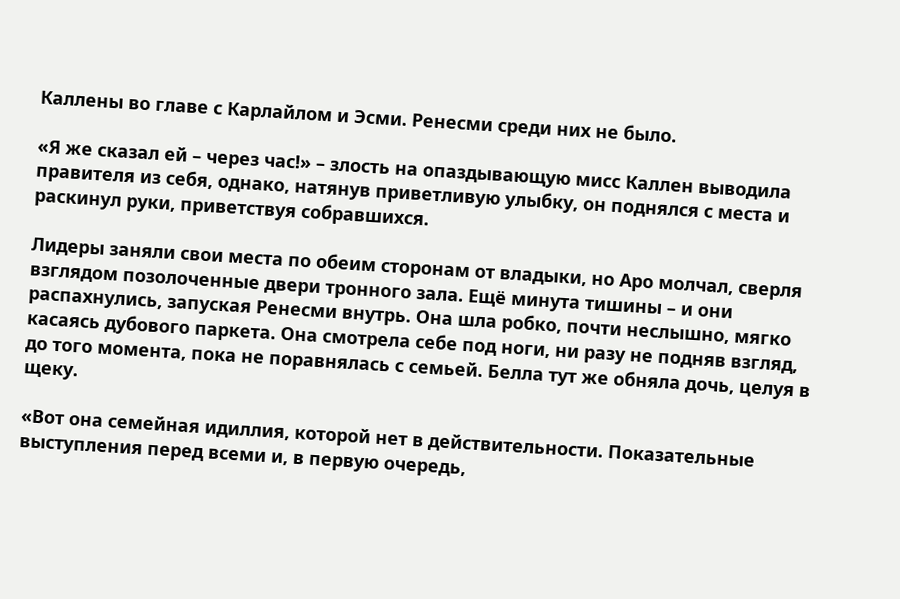Каллены во главе с Карлайлом и Эсми. Ренесми среди них не было.

«Я же сказал ей – через час!» – злость на опаздывающую мисс Каллен выводила правителя из себя, однако, натянув приветливую улыбку, он поднялся с места и раскинул руки, приветствуя собравшихся.

Лидеры заняли свои места по обеим сторонам от владыки, но Аро молчал, сверля взглядом позолоченные двери тронного зала. Ещё минута тишины – и они распахнулись, запуская Ренесми внутрь. Она шла робко, почти неслышно, мягко касаясь дубового паркета. Она смотрела себе под ноги, ни разу не подняв взгляд, до того момента, пока не поравнялась с семьей. Белла тут же обняла дочь, целуя в щеку.

«Вот она семейная идиллия, которой нет в действительности. Показательные выступления перед всеми и, в первую очередь,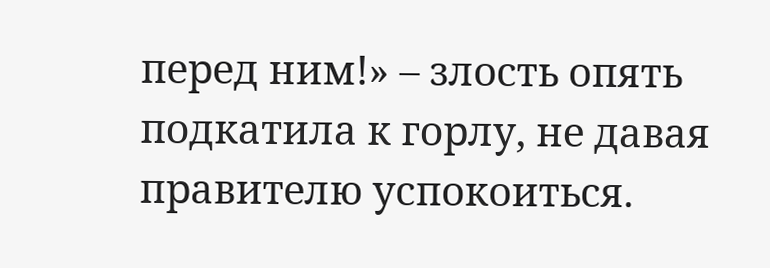перед ним!» – злость опять подкатила к горлу, не давая правителю успокоиться.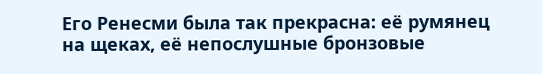Его Ренесми была так прекрасна: её румянец на щеках, её непослушные бронзовые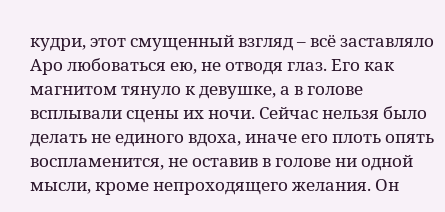кудри, этот смущенный взгляд – всё заставляло Аро любоваться ею, не отводя глаз. Его как магнитом тянуло к девушке, а в голове всплывали сцены их ночи. Сейчас нельзя было делать не единого вдоха, иначе его плоть опять воспламенится, не оставив в голове ни одной мысли, кроме непроходящего желания. Он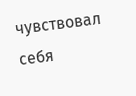чувствовал себя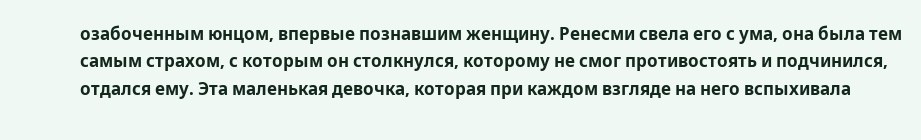озабоченным юнцом, впервые познавшим женщину. Ренесми свела его с ума, она была тем самым страхом, с которым он столкнулся, которому не смог противостоять и подчинился, отдался ему. Эта маленькая девочка, которая при каждом взгляде на него вспыхивала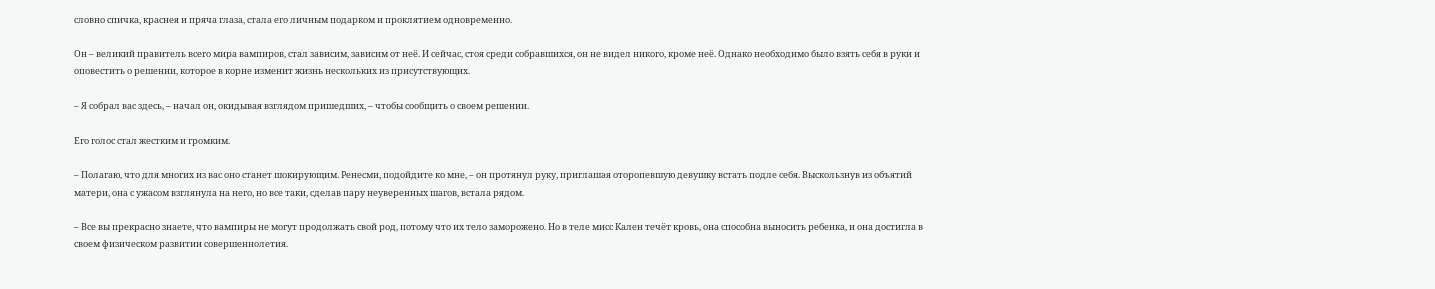словно спичка, краснея и пряча глаза, стала его личным подарком и проклятием одновременно.

Он – великий правитель всего мира вампиров, стал зависим, зависим от неё. И сейчас, стоя среди собравшихся, он не видел никого, кроме неё. Однако необходимо было взять себя в руки и оповестить о решении, которое в корне изменит жизнь нескольких из присутствующих.

– Я собрал вас здесь, – начал он, окидывая взглядом пришедших, – чтобы сообщить о своем решении.

Его голос стал жестким и громким.

– Полагаю, что для многих из вас оно станет шокирующим. Ренесми, подойдите ко мне, – он протянул руку, приглашая оторопевшую девушку встать подле себя. Выскользнув из объятий матери, она с ужасом взглянула на него, но все таки, сделав пару неуверенных шагов, встала рядом.

– Все вы прекрасно знаете, что вампиры не могут продолжать свой род, потому что их тело заморожено. Но в теле мисс Кален течёт кровь, она способна выносить ребенка, и она достигла в своем физическом развитии совершеннолетия.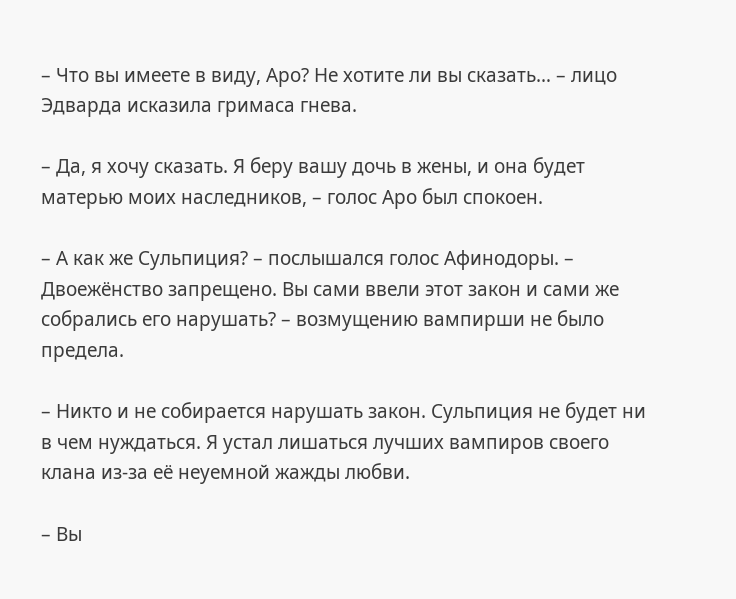– Что вы имеете в виду, Аро? Не хотите ли вы сказать… – лицо Эдварда исказила гримаса гнева.

– Да, я хочу сказать. Я беру вашу дочь в жены, и она будет матерью моих наследников, – голос Аро был спокоен.

– А как же Сульпиция? – послышался голос Афинодоры. – Двоежёнство запрещено. Вы сами ввели этот закон и сами же собрались его нарушать? – возмущению вампирши не было предела.

– Никто и не собирается нарушать закон. Сульпиция не будет ни в чем нуждаться. Я устал лишаться лучших вампиров своего клана из-за её неуемной жажды любви.

– Вы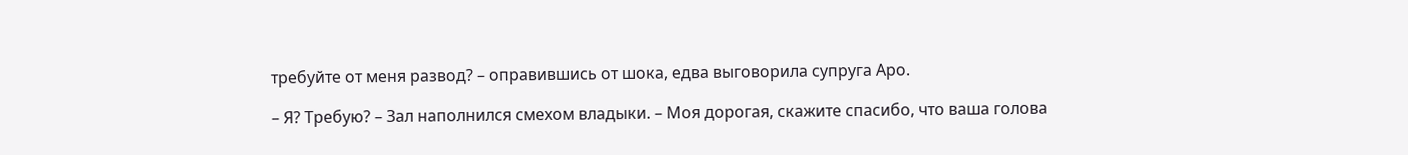требуйте от меня развод? – оправившись от шока, едва выговорила супруга Аро.

– Я? Требую? – Зал наполнился смехом владыки. – Моя дорогая, скажите спасибо, что ваша голова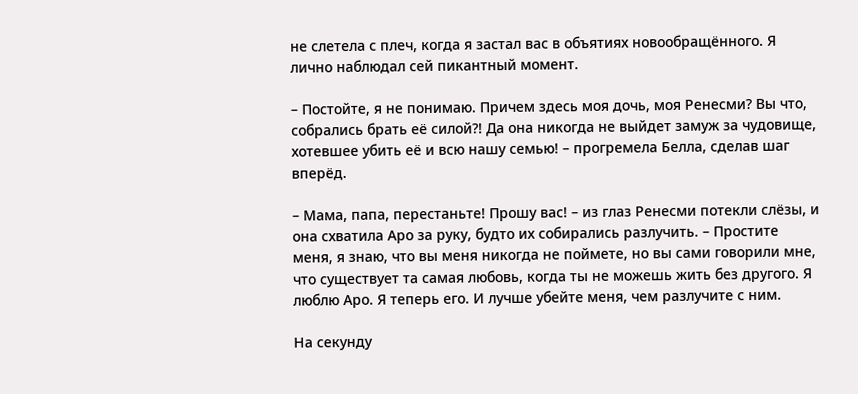не слетела с плеч, когда я застал вас в объятиях новообращённого. Я лично наблюдал сей пикантный момент.

– Постойте, я не понимаю. Причем здесь моя дочь, моя Ренесми? Вы что, собрались брать её силой?! Да она никогда не выйдет замуж за чудовище, хотевшее убить её и всю нашу семью! – прогремела Белла, сделав шаг вперёд.

– Мама, папа, перестаньте! Прошу вас! – из глаз Ренесми потекли слёзы, и она схватила Аро за руку, будто их собирались разлучить. – Простите меня, я знаю, что вы меня никогда не поймете, но вы сами говорили мне, что существует та самая любовь, когда ты не можешь жить без другого. Я люблю Аро. Я теперь его. И лучше убейте меня, чем разлучите с ним.

На секунду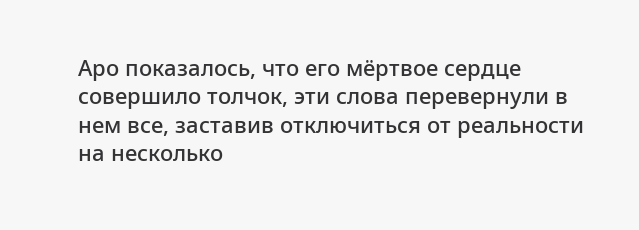Аро показалось, что его мёртвое сердце совершило толчок, эти слова перевернули в нем все, заставив отключиться от реальности на несколько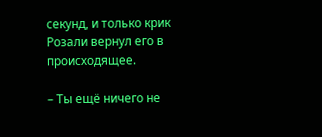секунд, и только крик Розали вернул его в происходящее.

– Ты ещё ничего не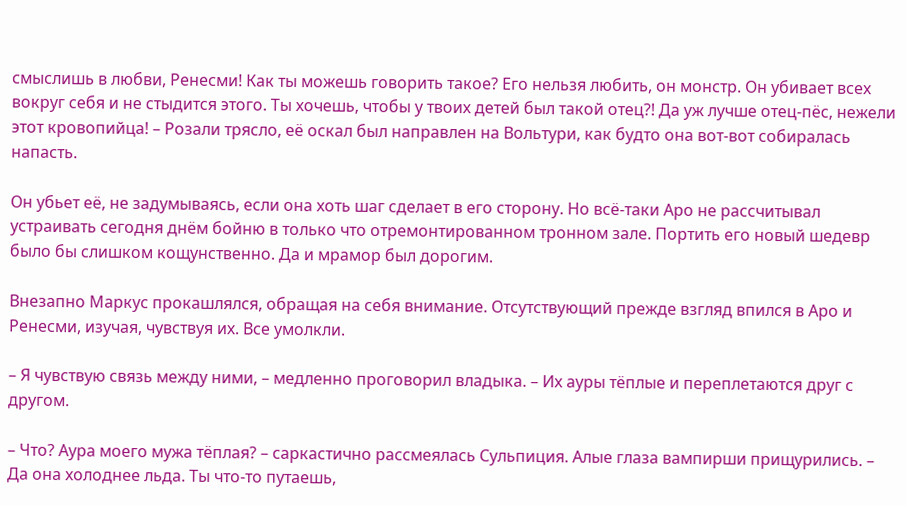смыслишь в любви, Ренесми! Как ты можешь говорить такое? Его нельзя любить, он монстр. Он убивает всех вокруг себя и не стыдится этого. Ты хочешь, чтобы у твоих детей был такой отец?! Да уж лучше отец-пёс, нежели этот кровопийца! – Розали трясло, её оскал был направлен на Вольтури, как будто она вот-вот собиралась напасть.

Он убьет её, не задумываясь, если она хоть шаг сделает в его сторону. Но всё-таки Аро не рассчитывал устраивать сегодня днём бойню в только что отремонтированном тронном зале. Портить его новый шедевр было бы слишком кощунственно. Да и мрамор был дорогим.

Внезапно Маркус прокашлялся, обращая на себя внимание. Отсутствующий прежде взгляд впился в Аро и Ренесми, изучая, чувствуя их. Все умолкли.

– Я чувствую связь между ними, – медленно проговорил владыка. – Их ауры тёплые и переплетаются друг с другом.

– Что? Аура моего мужа тёплая? – саркастично рассмеялась Сульпиция. Алые глаза вампирши прищурились. – Да она холоднее льда. Ты что-то путаешь,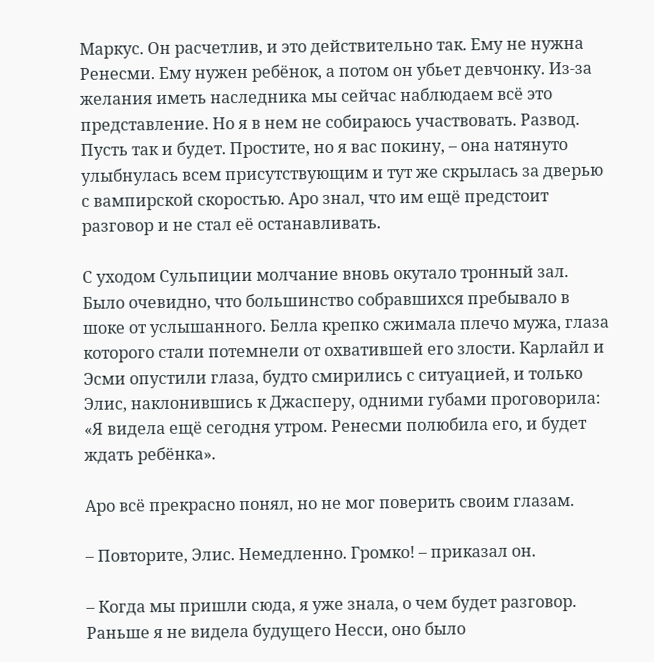Маркус. Он расчетлив, и это действительно так. Ему не нужна Ренесми. Ему нужен ребёнок, а потом он убьет девчонку. Из-за желания иметь наследника мы сейчас наблюдаем всё это представление. Но я в нем не собираюсь участвовать. Развод. Пусть так и будет. Простите, но я вас покину, – она натянуто улыбнулась всем присутствующим и тут же скрылась за дверью с вампирской скоростью. Аро знал, что им ещё предстоит разговор и не стал её останавливать.

С уходом Сульпиции молчание вновь окутало тронный зал. Было очевидно, что большинство собравшихся пребывало в шоке от услышанного. Белла крепко сжимала плечо мужа, глаза которого стали потемнели от охватившей его злости. Карлайл и Эсми опустили глаза, будто смирились с ситуацией, и только Элис, наклонившись к Джасперу, одними губами проговорила: «Я видела ещё сегодня утром. Ренесми полюбила его, и будет ждать ребёнка».

Аро всё прекрасно понял, но не мог поверить своим глазам.

– Повторите, Элис. Немедленно. Громко! – приказал он.

– Когда мы пришли сюда, я уже знала, о чем будет разговор. Раньше я не видела будущего Несси, оно было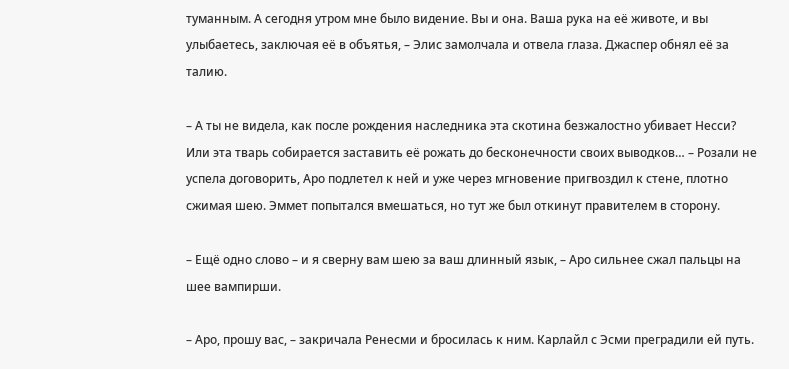туманным. А сегодня утром мне было видение. Вы и она. Ваша рука на её животе, и вы улыбаетесь, заключая её в объятья, – Элис замолчала и отвела глаза. Джаспер обнял её за талию.

– А ты не видела, как после рождения наследника эта скотина безжалостно убивает Несси? Или эта тварь собирается заставить её рожать до бесконечности своих выводков… – Розали не успела договорить, Аро подлетел к ней и уже через мгновение пригвоздил к стене, плотно сжимая шею. Эммет попытался вмешаться, но тут же был откинут правителем в сторону.

– Ещё одно слово – и я сверну вам шею за ваш длинный язык, – Аро сильнее сжал пальцы на шее вампирши.

– Аро, прошу вас, – закричала Ренесми и бросилась к ним. Карлайл с Эсми преградили ей путь.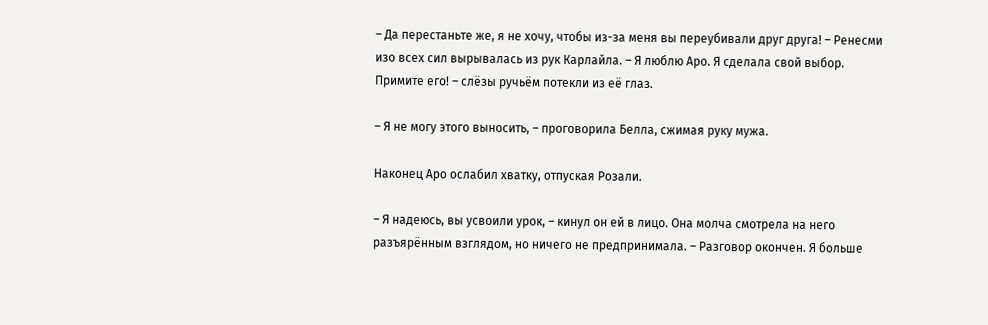– Да перестаньте же, я не хочу, чтобы из-за меня вы переубивали друг друга! – Ренесми изо всех сил вырывалась из рук Карлайла. – Я люблю Аро. Я сделала свой выбор. Примите его! – слёзы ручьём потекли из её глаз.

– Я не могу этого выносить, – проговорила Белла, сжимая руку мужа.

Наконец Аро ослабил хватку, отпуская Розали.

– Я надеюсь, вы усвоили урок, – кинул он ей в лицо. Она молча смотрела на него разъярённым взглядом, но ничего не предпринимала. – Разговор окончен. Я больше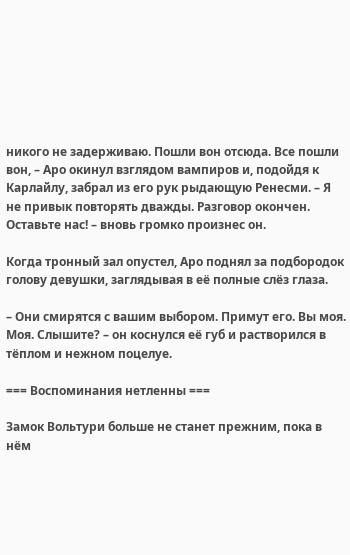никого не задерживаю. Пошли вон отсюда. Все пошли вон, – Аро окинул взглядом вампиров и, подойдя к Карлайлу, забрал из его рук рыдающую Ренесми. – Я не привык повторять дважды. Разговор окончен. Оставьте нас! – вновь громко произнес он.

Когда тронный зал опустел, Аро поднял за подбородок голову девушки, заглядывая в её полные слёз глаза.

– Они смирятся с вашим выбором. Примут его. Вы моя. Моя. Слышите? – он коснулся её губ и растворился в тёплом и нежном поцелуе.

=== Воспоминания нетленны ===

Замок Вольтури больше не станет прежним, пока в нём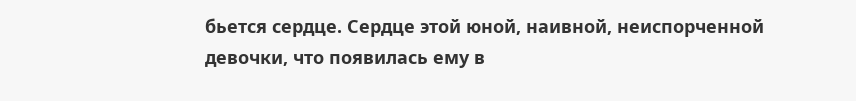бьется сердце. Сердце этой юной, наивной, неиспорченной девочки, что появилась ему в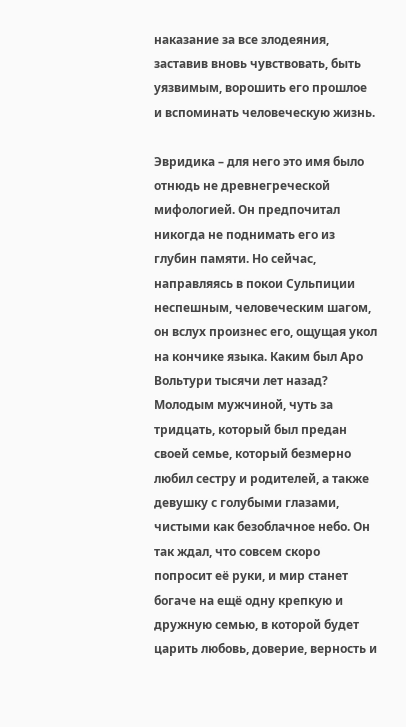наказание за все злодеяния, заставив вновь чувствовать, быть уязвимым, ворошить его прошлое и вспоминать человеческую жизнь.

Эвридика – для него это имя было отнюдь не древнегреческой мифологией. Он предпочитал никогда не поднимать его из глубин памяти. Но сейчас, направляясь в покои Сульпиции неспешным, человеческим шагом, он вслух произнес его, ощущая укол на кончике языка. Каким был Аро Вольтури тысячи лет назад? Молодым мужчиной, чуть за тридцать, который был предан своей семье, который безмерно любил сестру и родителей, а также девушку с голубыми глазами, чистыми как безоблачное небо. Он так ждал, что совсем скоро попросит её руки, и мир станет богаче на ещё одну крепкую и дружную семью, в которой будет царить любовь, доверие, верность и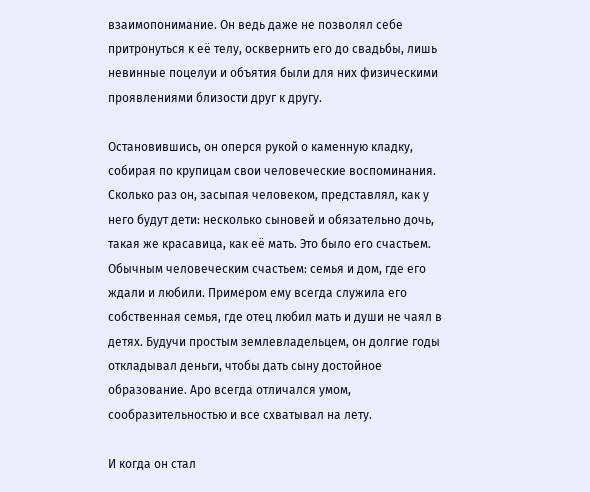взаимопонимание. Он ведь даже не позволял себе притронуться к её телу, осквернить его до свадьбы, лишь невинные поцелуи и объятия были для них физическими проявлениями близости друг к другу.

Остановившись, он оперся рукой о каменную кладку, собирая по крупицам свои человеческие воспоминания. Сколько раз он, засыпая человеком, представлял, как у него будут дети: несколько сыновей и обязательно дочь, такая же красавица, как её мать. Это было его счастьем. Обычным человеческим счастьем: семья и дом, где его ждали и любили. Примером ему всегда служила его собственная семья, где отец любил мать и души не чаял в детях. Будучи простым землевладельцем, он долгие годы откладывал деньги, чтобы дать сыну достойное образование. Аро всегда отличался умом, сообразительностью и все схватывал на лету.

И когда он стал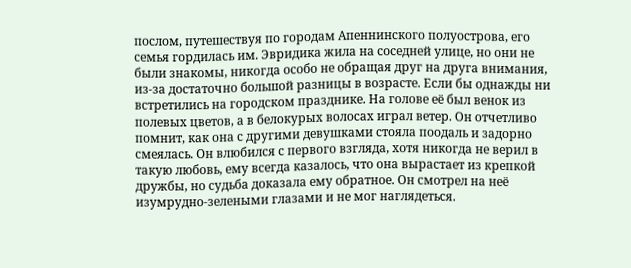послом, путешествуя по городам Апеннинского полуострова, его семья гордилась им. Эвридика жила на соседней улице, но они не были знакомы, никогда особо не обращая друг на друга внимания, из-за достаточно большой разницы в возрасте. Если бы однажды ни встретились на городском празднике. На голове её был венок из полевых цветов, а в белокурых волосах играл ветер. Он отчетливо помнит, как она с другими девушками стояла поодаль и задорно смеялась. Он влюбился с первого взгляда, хотя никогда не верил в такую любовь, ему всегда казалось, что она вырастает из крепкой дружбы, но судьба доказала ему обратное. Он смотрел на неё изумрудно-зелеными глазами и не мог наглядеться.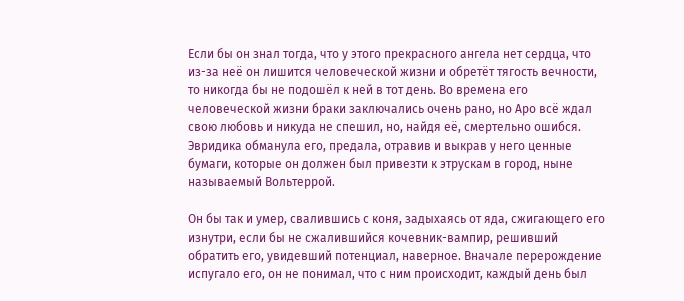Если бы он знал тогда, что у этого прекрасного ангела нет сердца, что из-за неё он лишится человеческой жизни и обретёт тягость вечности, то никогда бы не подошёл к ней в тот день. Во времена его человеческой жизни браки заключались очень рано, но Аро всё ждал свою любовь и никуда не спешил, но, найдя её, смертельно ошибся. Эвридика обманула его, предала, отравив и выкрав у него ценные бумаги, которые он должен был привезти к этрускам в город, ныне называемый Вольтеррой.

Он бы так и умер, свалившись с коня, задыхаясь от яда, сжигающего его изнутри, если бы не сжалившийся кочевник-вампир, решивший обратить его, увидевший потенциал, наверное. Вначале перерождение испугало его, он не понимал, что с ним происходит, каждый день был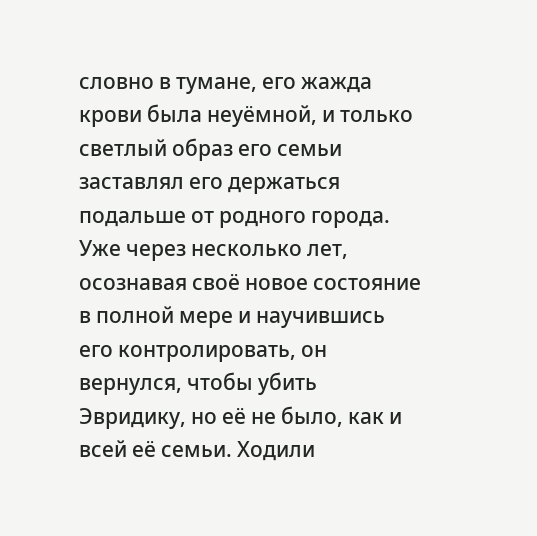словно в тумане, его жажда крови была неуёмной, и только светлый образ его семьи заставлял его держаться подальше от родного города. Уже через несколько лет, осознавая своё новое состояние в полной мере и научившись его контролировать, он вернулся, чтобы убить Эвридику, но её не было, как и всей её семьи. Ходили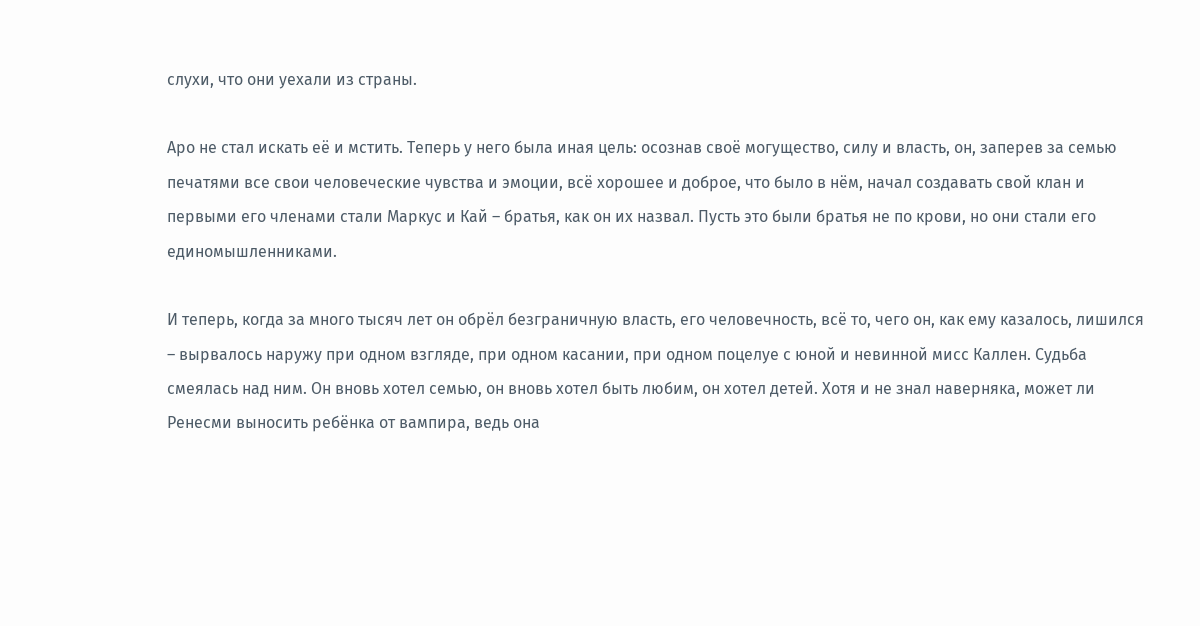слухи, что они уехали из страны.

Аро не стал искать её и мстить. Теперь у него была иная цель: осознав своё могущество, силу и власть, он, заперев за семью печатями все свои человеческие чувства и эмоции, всё хорошее и доброе, что было в нём, начал создавать свой клан и первыми его членами стали Маркус и Кай – братья, как он их назвал. Пусть это были братья не по крови, но они стали его единомышленниками.

И теперь, когда за много тысяч лет он обрёл безграничную власть, его человечность, всё то, чего он, как ему казалось, лишился – вырвалось наружу при одном взгляде, при одном касании, при одном поцелуе с юной и невинной мисс Каллен. Судьба смеялась над ним. Он вновь хотел семью, он вновь хотел быть любим, он хотел детей. Хотя и не знал наверняка, может ли Ренесми выносить ребёнка от вампира, ведь она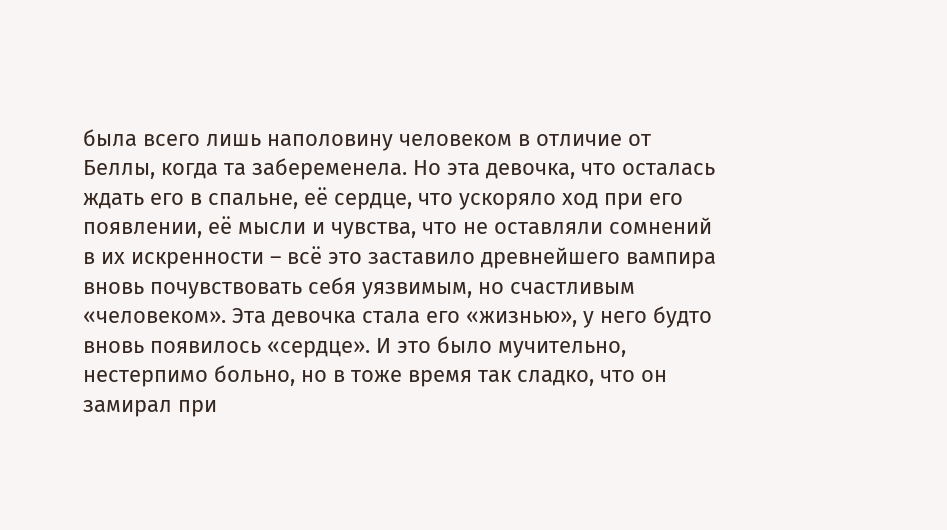была всего лишь наполовину человеком в отличие от Беллы, когда та забеременела. Но эта девочка, что осталась ждать его в спальне, её сердце, что ускоряло ход при его появлении, её мысли и чувства, что не оставляли сомнений в их искренности – всё это заставило древнейшего вампира вновь почувствовать себя уязвимым, но счастливым «человеком». Эта девочка стала его «жизнью», у него будто вновь появилось «сердце». И это было мучительно, нестерпимо больно, но в тоже время так сладко, что он замирал при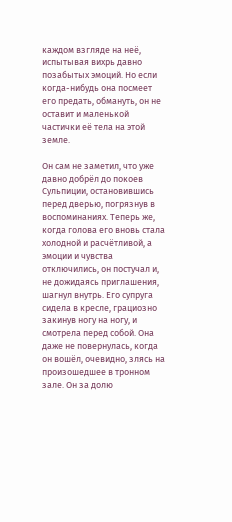каждом взгляде на неё, испытывая вихрь давно позабытых эмоций. Но если когда-нибудь она посмеет его предать, обмануть, он не оставит и маленькой частички её тела на этой земле.

Он сам не заметил, что уже давно добрёл до покоев Сульпиции, остановившись перед дверью, погрязнув в воспоминаниях. Теперь же, когда голова его вновь стала холодной и расчётливой, а эмоции и чувства отключились, он постучал и, не дожидаясь приглашения, шагнул внутрь. Его супруга сидела в кресле, грациозно закинув ногу на ногу, и смотрела перед собой. Она даже не повернулась, когда он вошёл, очевидно, злясь на произошедшее в тронном зале. Он за долю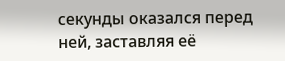секунды оказался перед ней, заставляя её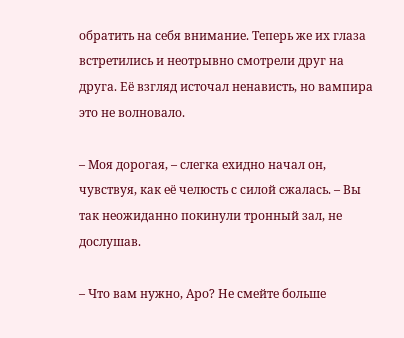обратить на себя внимание. Теперь же их глаза встретились и неотрывно смотрели друг на друга. Её взгляд источал ненависть, но вампира это не волновало.

– Моя дорогая, – слегка ехидно начал он, чувствуя, как её челюсть с силой сжалась. – Вы так неожиданно покинули тронный зал, не дослушав.

– Что вам нужно, Аро? Не смейте больше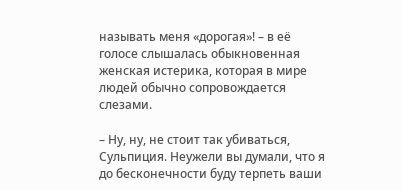называть меня «дорогая»! – в её голосе слышалась обыкновенная женская истерика, которая в мире людей обычно сопровождается слезами.

– Ну, ну, не стоит так убиваться, Сульпиция. Неужели вы думали, что я до бесконечности буду терпеть ваши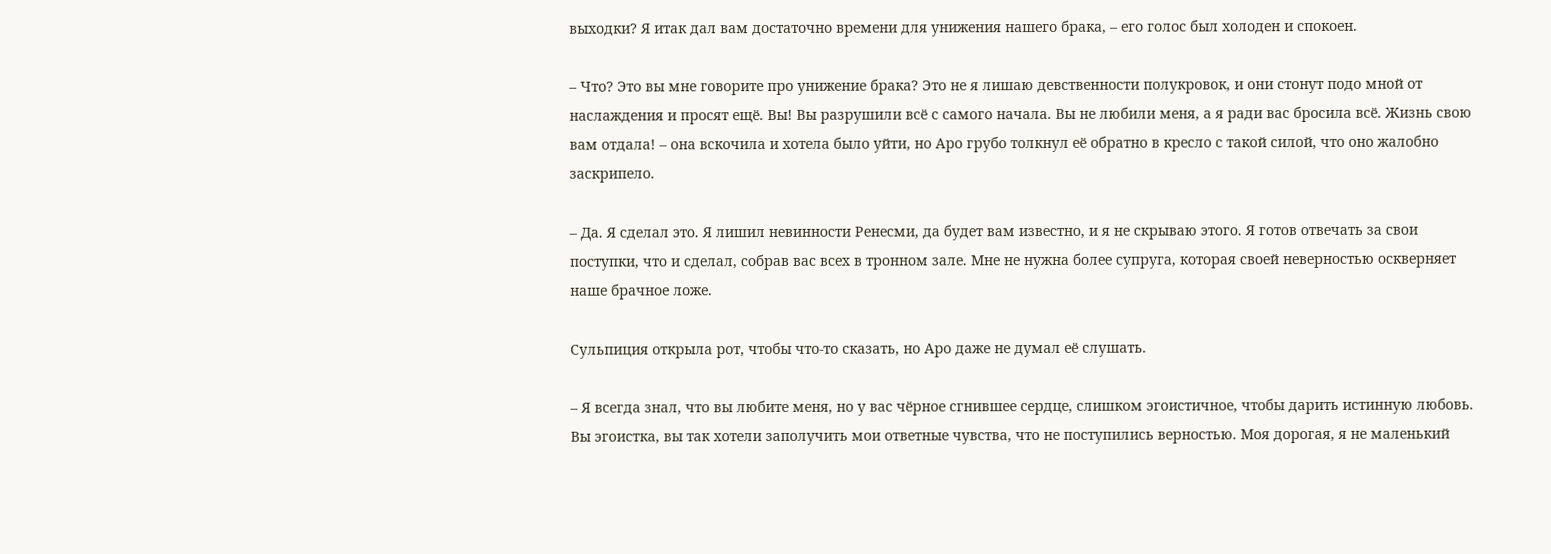выходки? Я итак дал вам достаточно времени для унижения нашего брака, – его голос был холоден и спокоен.

– Что? Это вы мне говорите про унижение брака? Это не я лишаю девственности полукровок, и они стонут подо мной от наслаждения и просят ещё. Вы! Вы разрушили всё с самого начала. Вы не любили меня, а я ради вас бросила всё. Жизнь свою вам отдала! – она вскочила и хотела было уйти, но Аро грубо толкнул её обратно в кресло с такой силой, что оно жалобно заскрипело.

– Да. Я сделал это. Я лишил невинности Ренесми, да будет вам известно, и я не скрываю этого. Я готов отвечать за свои поступки, что и сделал, собрав вас всех в тронном зале. Мне не нужна более супруга, которая своей неверностью оскверняет наше брачное ложе.

Сульпиция открыла рот, чтобы что-то сказать, но Аро даже не думал её слушать.

– Я всегда знал, что вы любите меня, но у вас чёрное сгнившее сердце, слишком эгоистичное, чтобы дарить истинную любовь. Вы эгоистка, вы так хотели заполучить мои ответные чувства, что не поступились верностью. Моя дорогая, я не маленький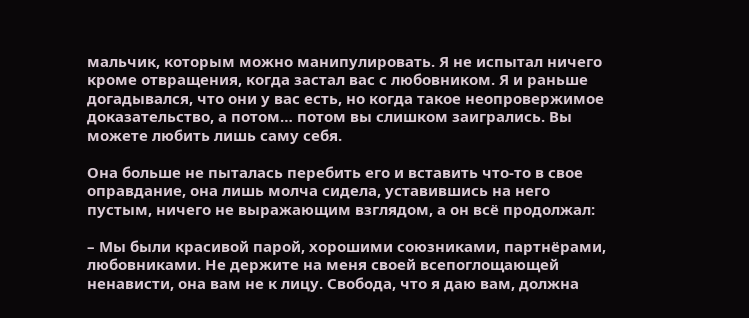мальчик, которым можно манипулировать. Я не испытал ничего кроме отвращения, когда застал вас с любовником. Я и раньше догадывался, что они у вас есть, но когда такое неопровержимое доказательство, а потом… потом вы слишком заигрались. Вы можете любить лишь саму себя.

Она больше не пыталась перебить его и вставить что-то в свое оправдание, она лишь молча сидела, уставившись на него пустым, ничего не выражающим взглядом, а он всё продолжал:

– Мы были красивой парой, хорошими союзниками, партнёрами, любовниками. Не держите на меня своей всепоглощающей ненависти, она вам не к лицу. Свобода, что я даю вам, должна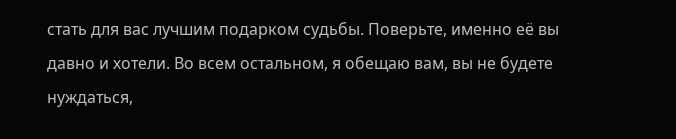стать для вас лучшим подарком судьбы. Поверьте, именно её вы давно и хотели. Во всем остальном, я обещаю вам, вы не будете нуждаться,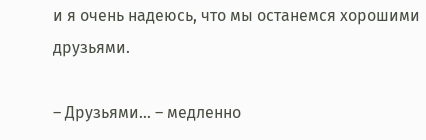и я очень надеюсь, что мы останемся хорошими друзьями.

– Друзьями… – медленно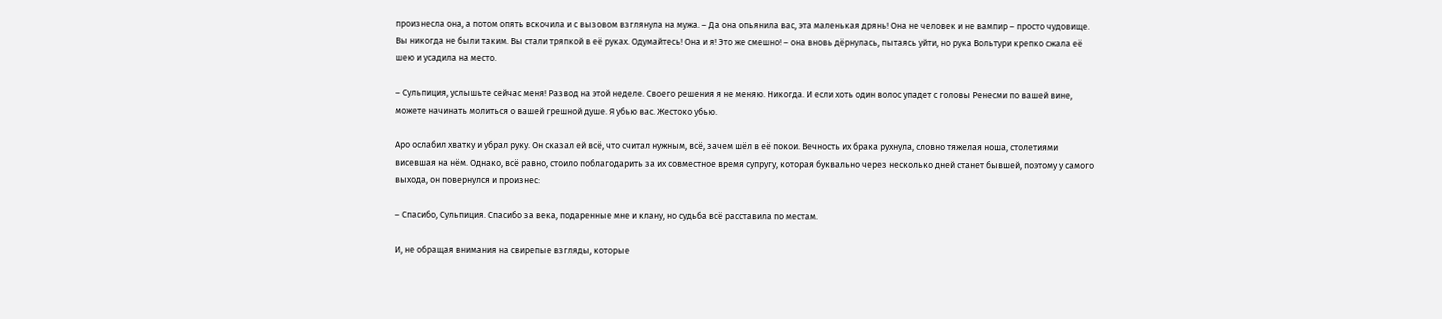произнесла она, а потом опять вскочила и с вызовом взглянула на мужа. – Да она опьянила вас, эта маленькая дрянь! Она не человек и не вампир – просто чудовище. Вы никогда не были таким. Вы стали тряпкой в её руках. Одумайтесь! Она и я! Это же смешно! – она вновь дёрнулась, пытаясь уйти, но рука Вольтури крепко сжала её шею и усадила на место.

– Сульпиция, услышьте сейчас меня! Развод на этой неделе. Своего решения я не меняю. Никогда. И если хоть один волос упадет с головы Ренесми по вашей вине, можете начинать молиться о вашей грешной душе. Я убью вас. Жестоко убью.

Аро ослабил хватку и убрал руку. Он сказал ей всё, что считал нужным, всё, зачем шёл в её покои. Вечность их брака рухнула, словно тяжелая ноша, столетиями висевшая на нём. Однако, всё равно, стоило поблагодарить за их совместное время супругу, которая буквально через несколько дней станет бывшей, поэтому у самого выхода, он повернулся и произнес:

– Спасибо, Сульпиция. Спасибо за века, подаренные мне и клану, но судьба всё расставила по местам.

И, не обращая внимания на свирепые взгляды, которые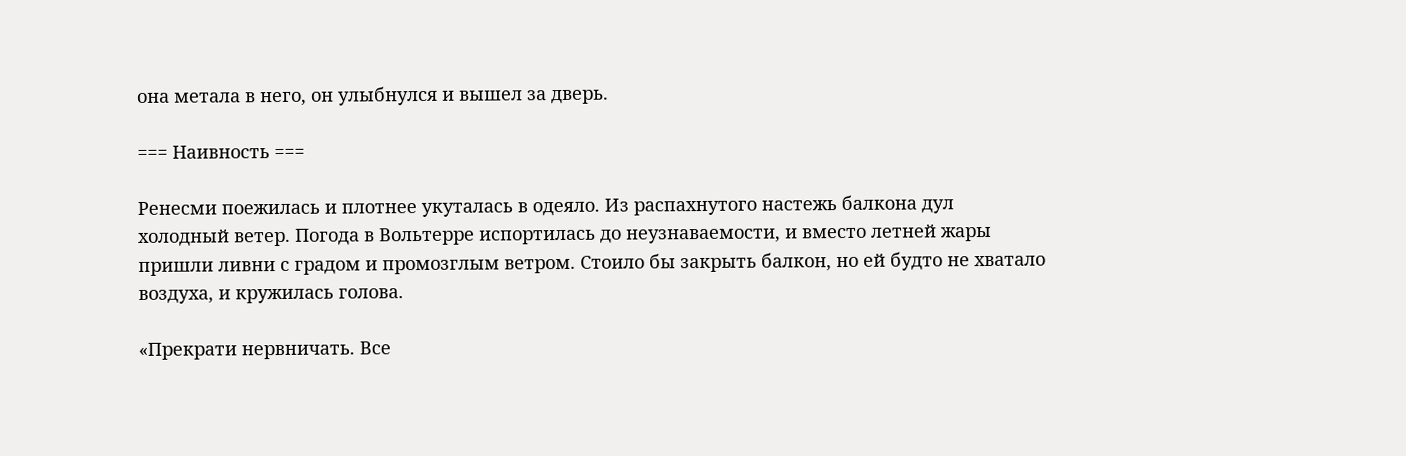она метала в него, он улыбнулся и вышел за дверь.

=== Наивность ===

Ренесми поежилась и плотнее укуталась в одеяло. Из распахнутого настежь балкона дул холодный ветер. Погода в Вольтерре испортилась до неузнаваемости, и вместо летней жары пришли ливни с градом и промозглым ветром. Стоило бы закрыть балкон, но ей будто не хватало воздуха, и кружилась голова.

«Прекрати нервничать. Все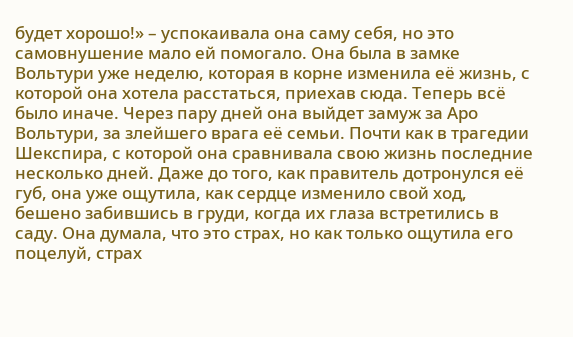будет хорошо!» – успокаивала она саму себя, но это самовнушение мало ей помогало. Она была в замке Вольтури уже неделю, которая в корне изменила её жизнь, с которой она хотела расстаться, приехав сюда. Теперь всё было иначе. Через пару дней она выйдет замуж за Аро Вольтури, за злейшего врага её семьи. Почти как в трагедии Шекспира, с которой она сравнивала свою жизнь последние несколько дней. Даже до того, как правитель дотронулся её губ, она уже ощутила, как сердце изменило свой ход, бешено забившись в груди, когда их глаза встретились в саду. Она думала, что это страх, но как только ощутила его поцелуй, страх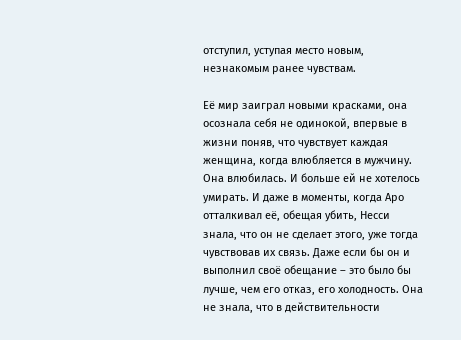отступил, уступая место новым, незнакомым ранее чувствам.

Её мир заиграл новыми красками, она осознала себя не одинокой, впервые в жизни поняв, что чувствует каждая женщина, когда влюбляется в мужчину. Она влюбилась. И больше ей не хотелось умирать. И даже в моменты, когда Аро отталкивал её, обещая убить, Несси знала, что он не сделает этого, уже тогда чувствовав их связь. Даже если бы он и выполнил своё обещание – это было бы лучше, чем его отказ, его холодность. Она не знала, что в действительности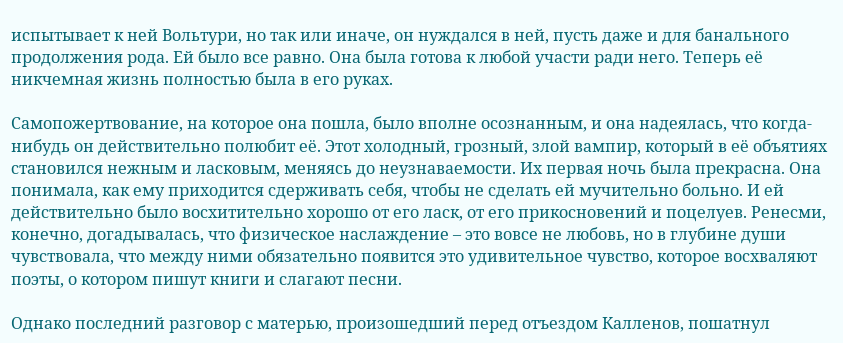испытывает к ней Вольтури, но так или иначе, он нуждался в ней, пусть даже и для банального продолжения рода. Ей было все равно. Она была готова к любой участи ради него. Теперь её никчемная жизнь полностью была в его руках.

Самопожертвование, на которое она пошла, было вполне осознанным, и она надеялась, что когда-нибудь он действительно полюбит её. Этот холодный, грозный, злой вампир, который в её объятиях становился нежным и ласковым, меняясь до неузнаваемости. Их первая ночь была прекрасна. Она понимала, как ему приходится сдерживать себя, чтобы не сделать ей мучительно больно. И ей действительно было восхитительно хорошо от его ласк, от его прикосновений и поцелуев. Ренесми, конечно, догадывалась, что физическое наслаждение – это вовсе не любовь, но в глубине души чувствовала, что между ними обязательно появится это удивительное чувство, которое восхваляют поэты, о котором пишут книги и слагают песни.

Однако последний разговор с матерью, произошедший перед отъездом Калленов, пошатнул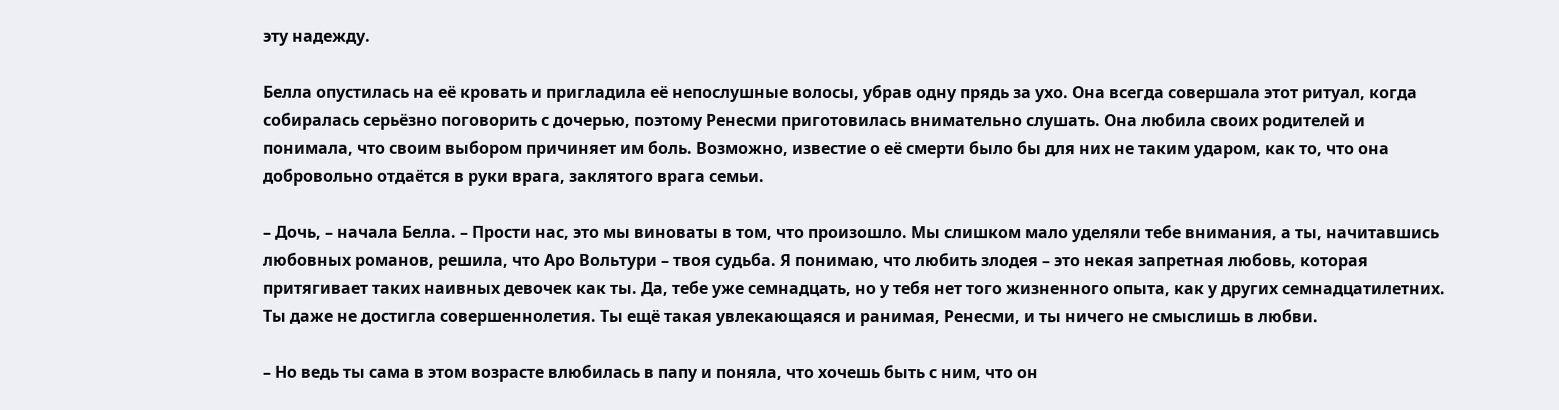эту надежду.

Белла опустилась на её кровать и пригладила её непослушные волосы, убрав одну прядь за ухо. Она всегда совершала этот ритуал, когда собиралась серьёзно поговорить с дочерью, поэтому Ренесми приготовилась внимательно слушать. Она любила своих родителей и понимала, что своим выбором причиняет им боль. Возможно, известие о её смерти было бы для них не таким ударом, как то, что она добровольно отдаётся в руки врага, заклятого врага семьи.

– Дочь, – начала Белла. – Прости нас, это мы виноваты в том, что произошло. Мы слишком мало уделяли тебе внимания, а ты, начитавшись любовных романов, решила, что Аро Вольтури – твоя судьба. Я понимаю, что любить злодея – это некая запретная любовь, которая притягивает таких наивных девочек как ты. Да, тебе уже семнадцать, но у тебя нет того жизненного опыта, как у других семнадцатилетних. Ты даже не достигла совершеннолетия. Ты ещё такая увлекающаяся и ранимая, Ренесми, и ты ничего не смыслишь в любви.

– Но ведь ты сама в этом возрасте влюбилась в папу и поняла, что хочешь быть с ним, что он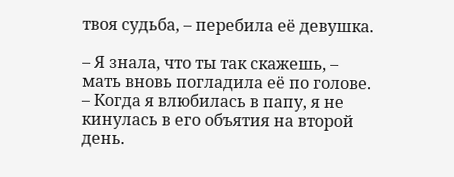твоя судьба, – перебила её девушка.

– Я знала, что ты так скажешь, – мать вновь погладила её по голове. – Когда я влюбилась в папу, я не кинулась в его объятия на второй день.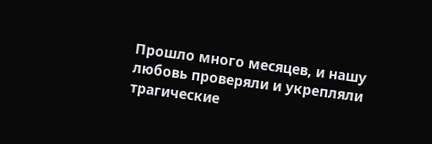Прошло много месяцев, и нашу любовь проверяли и укрепляли трагические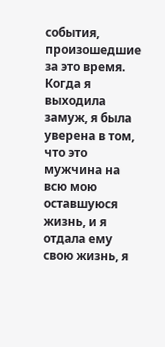события, произошедшие за это время. Когда я выходила замуж, я была уверена в том, что это мужчина на всю мою оставшуюся жизнь, и я отдала ему свою жизнь, я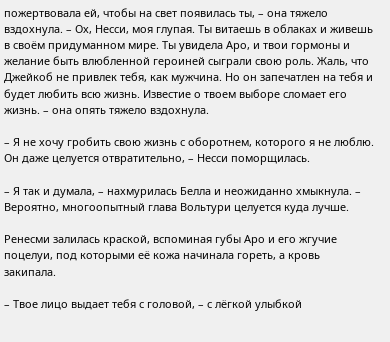пожертвовала ей, чтобы на свет появилась ты, – она тяжело вздохнула. – Ох, Несси, моя глупая. Ты витаешь в облаках и живешь в своём придуманном мире. Ты увидела Аро, и твои гормоны и желание быть влюбленной героиней сыграли свою роль. Жаль, что Джейкоб не привлек тебя, как мужчина. Но он запечатлен на тебя и будет любить всю жизнь. Известие о твоем выборе сломает его жизнь. – она опять тяжело вздохнула.

– Я не хочу гробить свою жизнь с оборотнем, которого я не люблю. Он даже целуется отвратительно, – Несси поморщилась.

– Я так и думала, – нахмурилась Белла и неожиданно хмыкнула. – Вероятно, многоопытный глава Вольтури целуется куда лучше.

Ренесми залилась краской, вспоминая губы Аро и его жгучие поцелуи, под которыми её кожа начинала гореть, а кровь закипала.

– Твое лицо выдает тебя с головой, – с лёгкой улыбкой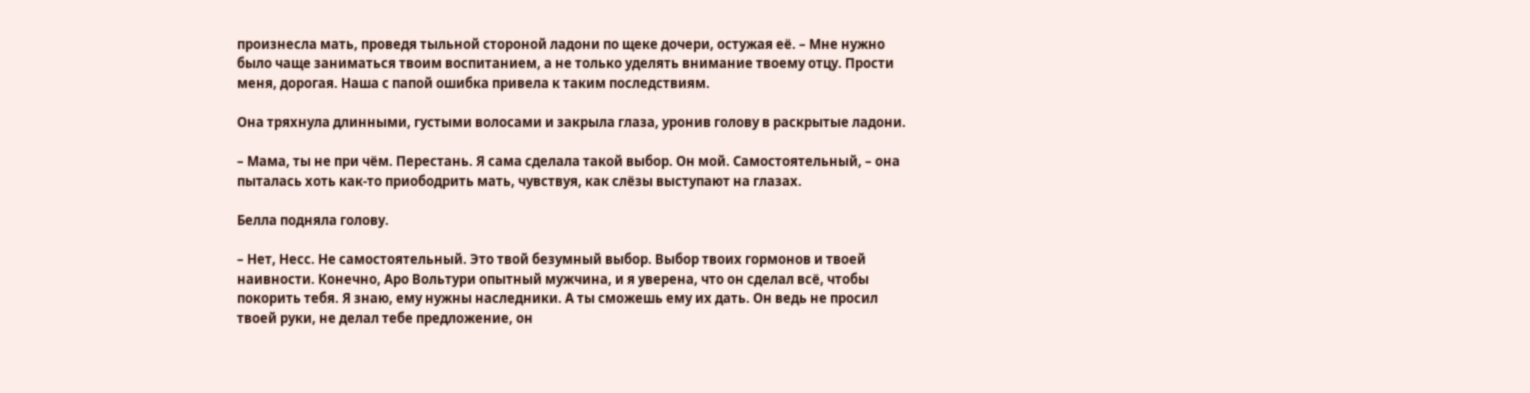произнесла мать, проведя тыльной стороной ладони по щеке дочери, остужая её. – Мне нужно было чаще заниматься твоим воспитанием, а не только уделять внимание твоему отцу. Прости меня, дорогая. Наша с папой ошибка привела к таким последствиям.

Она тряхнула длинными, густыми волосами и закрыла глаза, уронив голову в раскрытые ладони.

– Мама, ты не при чём. Перестань. Я сама сделала такой выбор. Он мой. Самостоятельный, – она пыталась хоть как-то приободрить мать, чувствуя, как слёзы выступают на глазах.

Белла подняла голову.

– Нет, Несс. Не самостоятельный. Это твой безумный выбор. Выбор твоих гормонов и твоей наивности. Конечно, Аро Вольтури опытный мужчина, и я уверена, что он сделал всё, чтобы покорить тебя. Я знаю, ему нужны наследники. А ты сможешь ему их дать. Он ведь не просил твоей руки, не делал тебе предложение, он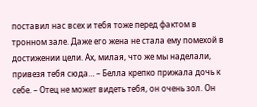поставил нас всех и тебя тоже перед фактом в тронном зале. Даже его жена не стала ему помехой в достижении цели. Ах, милая, что же мы наделали, привезя тебя сюда… – Белла крепко прижала дочь к себе. – Отец не может видеть тебя, он очень зол. Он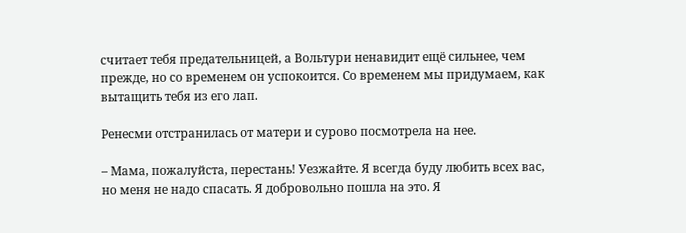считает тебя предательницей, а Вольтури ненавидит ещё сильнее, чем прежде, но со временем он успокоится. Со временем мы придумаем, как вытащить тебя из его лап.

Ренесми отстранилась от матери и сурово посмотрела на нее.

– Мама, пожалуйста, перестань! Уезжайте. Я всегда буду любить всех вас, но меня не надо спасать. Я добровольно пошла на это. Я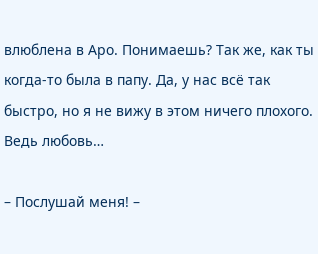влюблена в Аро. Понимаешь? Так же, как ты когда-то была в папу. Да, у нас всё так быстро, но я не вижу в этом ничего плохого. Ведь любовь…

– Послушай меня! –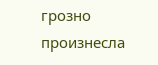грозно произнесла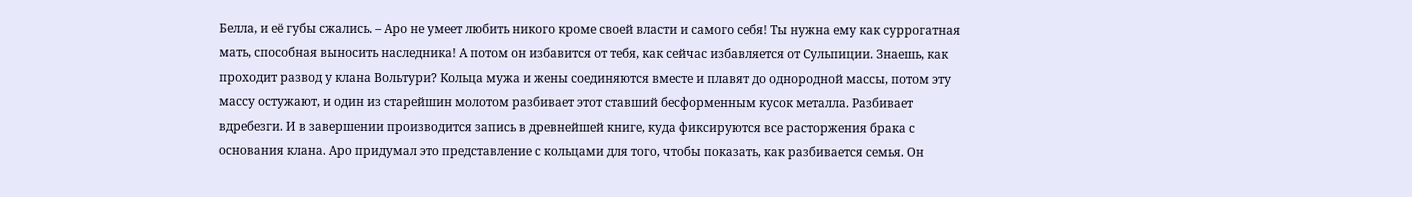Белла, и её губы сжались. – Аро не умеет любить никого кроме своей власти и самого себя! Ты нужна ему как суррогатная мать, способная выносить наследника! А потом он избавится от тебя, как сейчас избавляется от Сульпиции. Знаешь, как проходит развод у клана Вольтури? Кольца мужа и жены соединяются вместе и плавят до однородной массы, потом эту массу остужают, и один из старейшин молотом разбивает этот ставший бесформенным кусок металла. Разбивает вдребезги. И в завершении производится запись в древнейшей книге, куда фиксируются все расторжения брака с основания клана. Аро придумал это представление с кольцами для того, чтобы показать, как разбивается семья. Он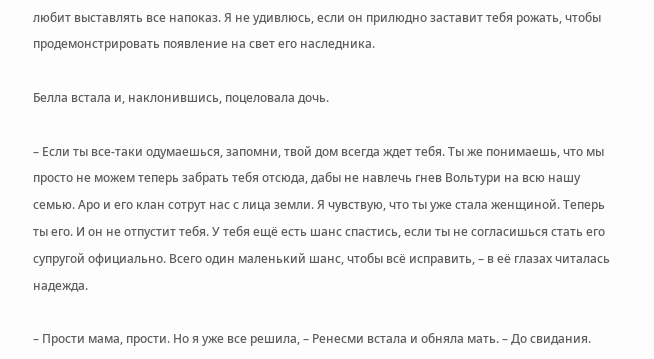любит выставлять все напоказ. Я не удивлюсь, если он прилюдно заставит тебя рожать, чтобы продемонстрировать появление на свет его наследника.

Белла встала и, наклонившись, поцеловала дочь.

– Если ты все-таки одумаешься, запомни, твой дом всегда ждет тебя. Ты же понимаешь, что мы просто не можем теперь забрать тебя отсюда, дабы не навлечь гнев Вольтури на всю нашу семью. Аро и его клан сотрут нас с лица земли. Я чувствую, что ты уже стала женщиной. Теперь ты его. И он не отпустит тебя. У тебя ещё есть шанс спастись, если ты не согласишься стать его супругой официально. Всего один маленький шанс, чтобы всё исправить, – в её глазах читалась надежда.

– Прости мама, прости. Но я уже все решила, – Ренесми встала и обняла мать. – До свидания.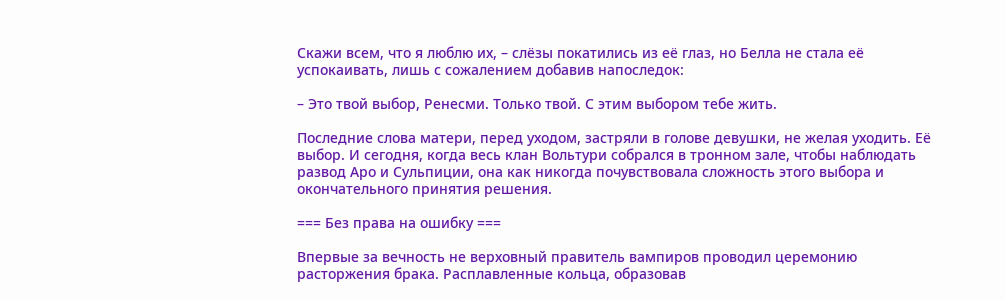Скажи всем, что я люблю их, – слёзы покатились из её глаз, но Белла не стала её успокаивать, лишь с сожалением добавив напоследок:

– Это твой выбор, Ренесми. Только твой. С этим выбором тебе жить.

Последние слова матери, перед уходом, застряли в голове девушки, не желая уходить. Её выбор. И сегодня, когда весь клан Вольтури собрался в тронном зале, чтобы наблюдать развод Аро и Сульпиции, она как никогда почувствовала сложность этого выбора и окончательного принятия решения.

=== Без права на ошибку ===

Впервые за вечность не верховный правитель вампиров проводил церемонию расторжения брака. Расплавленные кольца, образовав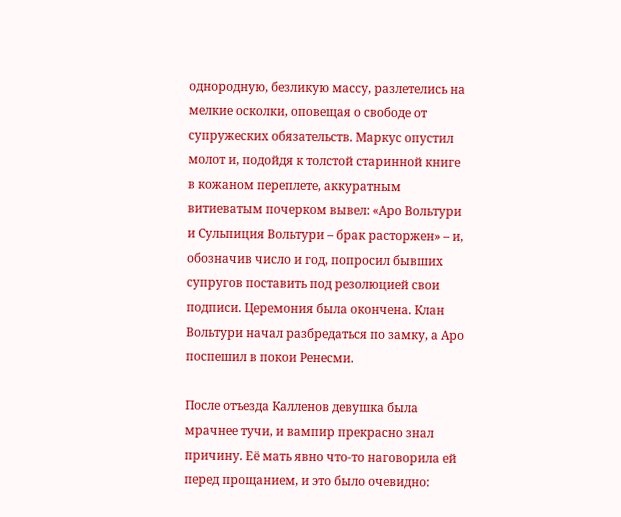однородную, безликую массу, разлетелись на мелкие осколки, оповещая о свободе от супружеских обязательств. Маркус опустил молот и, подойдя к толстой старинной книге в кожаном переплете, аккуратным витиеватым почерком вывел: «Аро Вольтури и Сульпиция Вольтури – брак расторжен» – и, обозначив число и год, попросил бывших супругов поставить под резолюцией свои подписи. Церемония была окончена. Клан Вольтури начал разбредаться по замку, а Аро поспешил в покои Ренесми.

После отъезда Калленов девушка была мрачнее тучи, и вампир прекрасно знал причину. Её мать явно что-то наговорила ей перед прощанием, и это было очевидно: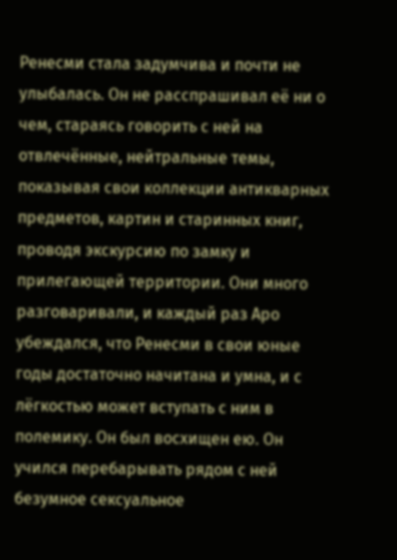Ренесми стала задумчива и почти не улыбалась. Он не расспрашивал её ни о чем, стараясь говорить с ней на отвлечённые, нейтральные темы, показывая свои коллекции антикварных предметов, картин и старинных книг, проводя экскурсию по замку и прилегающей территории. Они много разговаривали, и каждый раз Аро убеждался, что Ренесми в свои юные годы достаточно начитана и умна, и с лёгкостью может вступать с ним в полемику. Он был восхищен ею. Он учился перебарывать рядом с ней безумное сексуальное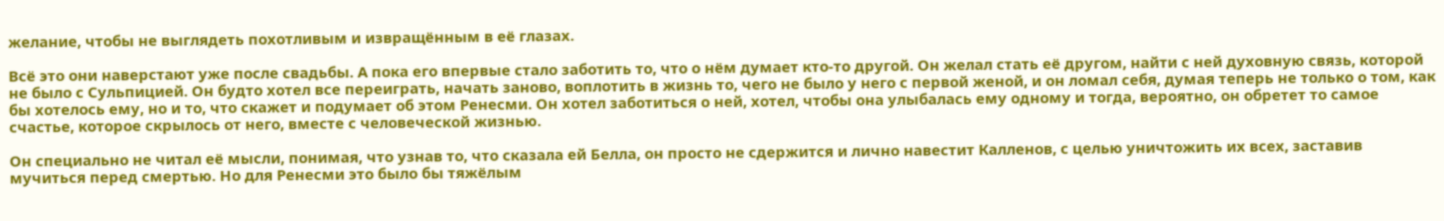желание, чтобы не выглядеть похотливым и извращённым в её глазах.

Всё это они наверстают уже после свадьбы. А пока его впервые стало заботить то, что о нём думает кто-то другой. Он желал стать её другом, найти с ней духовную связь, которой не было с Сульпицией. Он будто хотел все переиграть, начать заново, воплотить в жизнь то, чего не было у него с первой женой, и он ломал себя, думая теперь не только о том, как бы хотелось ему, но и то, что скажет и подумает об этом Ренесми. Он хотел заботиться о ней, хотел, чтобы она улыбалась ему одному и тогда, вероятно, он обретет то самое счастье, которое скрылось от него, вместе с человеческой жизнью.

Он специально не читал её мысли, понимая, что узнав то, что сказала ей Белла, он просто не сдержится и лично навестит Калленов, с целью уничтожить их всех, заставив мучиться перед смертью. Но для Ренесми это было бы тяжёлым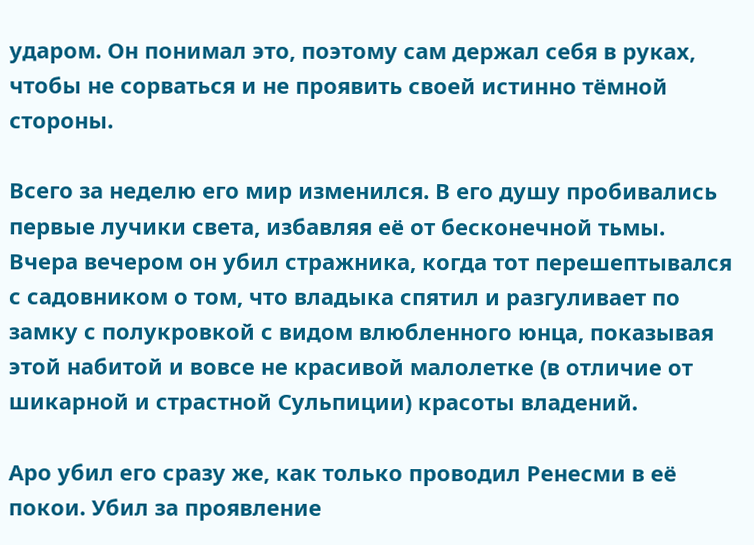ударом. Он понимал это, поэтому сам держал себя в руках, чтобы не сорваться и не проявить своей истинно тёмной стороны.

Всего за неделю его мир изменился. В его душу пробивались первые лучики света, избавляя её от бесконечной тьмы. Вчера вечером он убил стражника, когда тот перешептывался с садовником о том, что владыка спятил и разгуливает по замку с полукровкой с видом влюбленного юнца, показывая этой набитой и вовсе не красивой малолетке (в отличие от шикарной и страстной Сульпиции) красоты владений.

Аро убил его сразу же, как только проводил Ренесми в её покои. Убил за проявление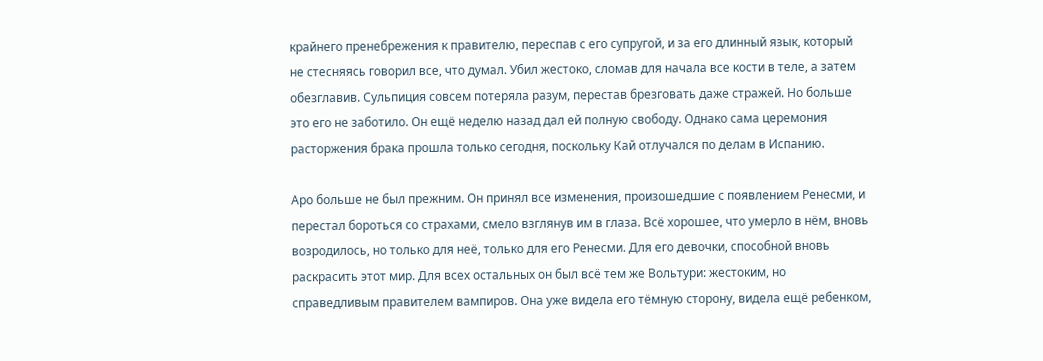крайнего пренебрежения к правителю, переспав с его супругой, и за его длинный язык, который не стесняясь говорил все, что думал. Убил жестоко, сломав для начала все кости в теле, а затем обезглавив. Сульпиция совсем потеряла разум, перестав брезговать даже стражей. Но больше это его не заботило. Он ещё неделю назад дал ей полную свободу. Однако сама церемония расторжения брака прошла только сегодня, поскольку Кай отлучался по делам в Испанию.

Аро больше не был прежним. Он принял все изменения, произошедшие с появлением Ренесми, и перестал бороться со страхами, смело взглянув им в глаза. Всё хорошее, что умерло в нём, вновь возродилось, но только для неё, только для его Ренесми. Для его девочки, способной вновь раскрасить этот мир. Для всех остальных он был всё тем же Вольтури: жестоким, но справедливым правителем вампиров. Она уже видела его тёмную сторону, видела ещё ребенком,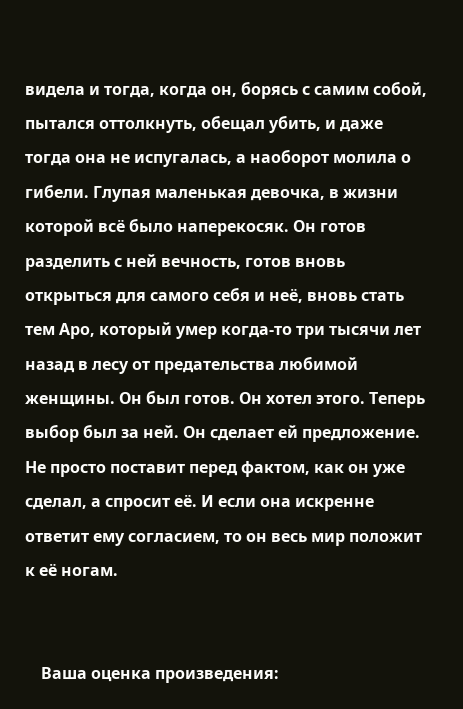видела и тогда, когда он, борясь с самим собой, пытался оттолкнуть, обещал убить, и даже тогда она не испугалась, а наоборот молила о гибели. Глупая маленькая девочка, в жизни которой всё было наперекосяк. Он готов разделить с ней вечность, готов вновь открыться для самого себя и неё, вновь стать тем Аро, который умер когда-то три тысячи лет назад в лесу от предательства любимой женщины. Он был готов. Он хотел этого. Теперь выбор был за ней. Он сделает ей предложение. Не просто поставит перед фактом, как он уже сделал, а спросит её. И если она искренне ответит ему согласием, то он весь мир положит к её ногам.


    Ваша оценка произведения: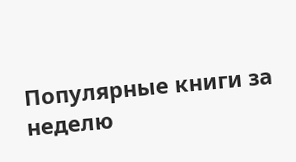Популярные книги за неделю